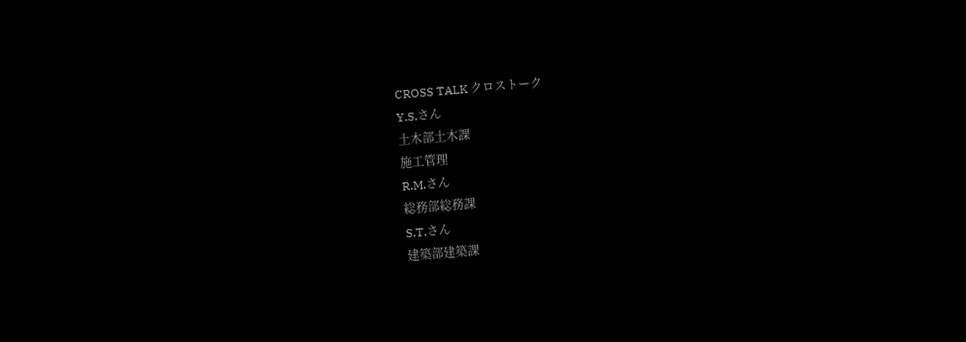CROSS TALK クロストーク
Y.S.さん
土木部土木課
施工管理
R.M.さん
総務部総務課
S.T.さん
建築部建築課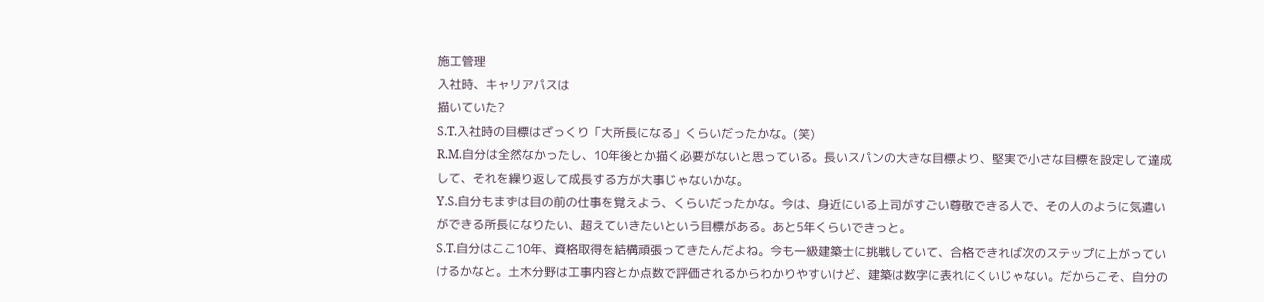施工管理
入社時、キャリアパスは
描いていた?
S.T.入社時の目標はざっくり「大所長になる」くらいだったかな。(笑)
R.M.自分は全然なかったし、10年後とか描く必要がないと思っている。長いスパンの大きな目標より、堅実で小さな目標を設定して達成して、それを繰り返して成長する方が大事じゃないかな。
Y.S.自分もまずは目の前の仕事を覚えよう、くらいだったかな。今は、身近にいる上司がすごい尊敬できる人で、その人のように気遣いができる所長になりたい、超えていきたいという目標がある。あと5年くらいできっと。
S.T.自分はここ10年、資格取得を結構頑張ってきたんだよね。今も一級建築士に挑戦していて、合格できれば次のステップに上がっていけるかなと。土木分野は工事内容とか点数で評価されるからわかりやすいけど、建築は数字に表れにくいじゃない。だからこそ、自分の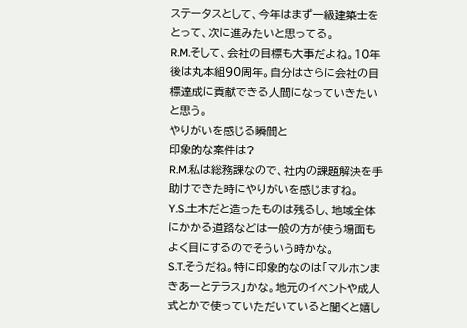ステータスとして、今年はまず一級建築士をとって、次に進みたいと思ってる。
R.M.そして、会社の目標も大事だよね。10年後は丸本組90周年。自分はさらに会社の目標達成に貢献できる人間になっていきたいと思う。
やりがいを感じる瞬間と
印象的な案件は?
R.M.私は総務課なので、社内の課題解決を手助けできた時にやりがいを感じますね。
Y.S.土木だと造ったものは残るし、地域全体にかかる道路などは一般の方が使う場面もよく目にするのでそういう時かな。
S.T.そうだね。特に印象的なのは「マルホンまきあーとテラス」かな。地元のイベントや成人式とかで使っていただいていると聞くと嬉し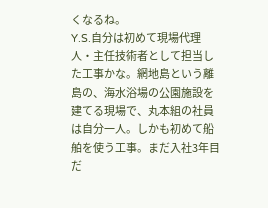くなるね。
Y.S.自分は初めて現場代理人・主任技術者として担当した工事かな。網地島という離島の、海水浴場の公園施設を建てる現場で、丸本組の社員は自分一人。しかも初めて船舶を使う工事。まだ入社3年目だ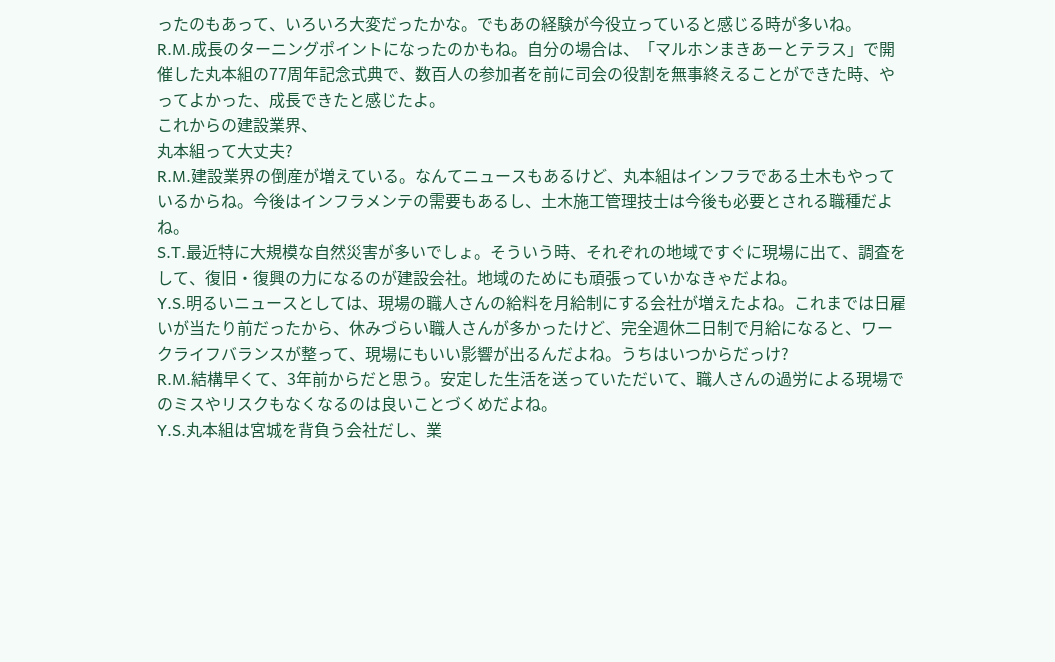ったのもあって、いろいろ大変だったかな。でもあの経験が今役立っていると感じる時が多いね。
R.M.成長のターニングポイントになったのかもね。自分の場合は、「マルホンまきあーとテラス」で開催した丸本組の77周年記念式典で、数百人の参加者を前に司会の役割を無事終えることができた時、やってよかった、成長できたと感じたよ。
これからの建設業界、
丸本組って大丈夫?
R.M.建設業界の倒産が増えている。なんてニュースもあるけど、丸本組はインフラである土木もやっているからね。今後はインフラメンテの需要もあるし、土木施工管理技士は今後も必要とされる職種だよね。
S.T.最近特に大規模な自然災害が多いでしょ。そういう時、それぞれの地域ですぐに現場に出て、調査をして、復旧・復興の力になるのが建設会社。地域のためにも頑張っていかなきゃだよね。
Y.S.明るいニュースとしては、現場の職人さんの給料を月給制にする会社が増えたよね。これまでは日雇いが当たり前だったから、休みづらい職人さんが多かったけど、完全週休二日制で月給になると、ワークライフバランスが整って、現場にもいい影響が出るんだよね。うちはいつからだっけ?
R.M.結構早くて、3年前からだと思う。安定した生活を送っていただいて、職人さんの過労による現場でのミスやリスクもなくなるのは良いことづくめだよね。
Y.S.丸本組は宮城を背負う会社だし、業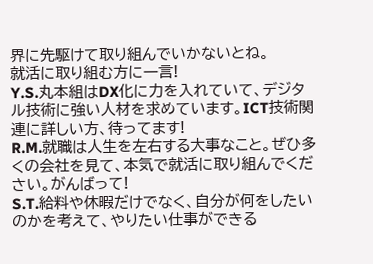界に先駆けて取り組んでいかないとね。
就活に取り組む方に一言!
Y.S.丸本組はDX化に力を入れていて、デジタル技術に強い人材を求めています。ICT技術関連に詳しい方、待ってます!
R.M.就職は人生を左右する大事なこと。ぜひ多くの会社を見て、本気で就活に取り組んでください。がんばって!
S.T.給料や休暇だけでなく、自分が何をしたいのかを考えて、やりたい仕事ができる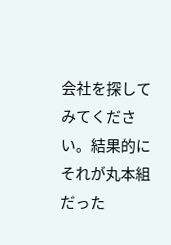会社を探してみてください。結果的にそれが丸本組だった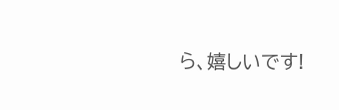ら、嬉しいです!